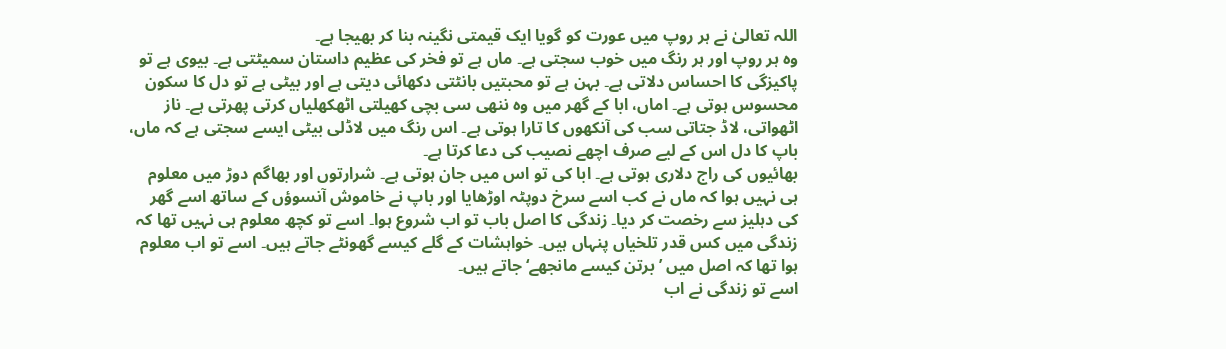اللہ تعالیٰ نے ہر روپ میں عورت کو گویا ایک قیمتی نگینہ بنا کر بھیجا ہے۔
وہ ہر روپ اور ہر رنگ میں خوب سجتی ہے۔ ماں ہے تو فخر کی عظیم داستان سمیٹتی ہے۔ بیوی ہے تو پاکیزگی کا احساس دلاتی ہے۔ بہن ہے تو محبتیں بانٹتی دکھائی دیتی ہے اور بیٹی ہے تو دل کا سکون محسوس ہوتی ہے۔ اماں، ابا کے گھر میں وہ ننھی سی بچی کھیلتی اٹھکھلیاں کرتی پھرتی ہے۔ ناز اٹھواتی، لاڈ جتاتی سب کی آنکھوں کا تارا ہوتی ہے۔ اس رنگ میں لاڈلی بیٹی ایسے سجتی ہے کہ ماں، باپ کا دل اس کے لیے صرف اچھے نصیب کی دعا کرتا ہے۔
بھائیوں کی راج دلاری ہوتی ہے۔ ابا کی تو اس میں جان ہوتی ہے۔ شرارتوں اور بھاگم دوڑ میں معلوم ہی نہیں ہوا کہ ماں نے کب اسے سرخ دوپٹہ اوڑھایا اور باپ نے خاموش آنسوؤں کے ساتھ اسے گھر کی دہلیز سے رخصت کر دیا۔ زندگی کا اصل باب تو اب شروع ہوا۔ اسے تو کچھ معلوم ہی نہیں تھا کہ زندگی میں کس قدر تلخیاں پنہاں ہیں۔ خواہشات کے گلے کیسے گھونٹے جاتے ہیں۔ اسے تو اب معلوم ہوا تھا کہ اصل میں ’برتن کیسے مانجھے‘ جاتے ہیں۔
اسے تو زندگی نے اب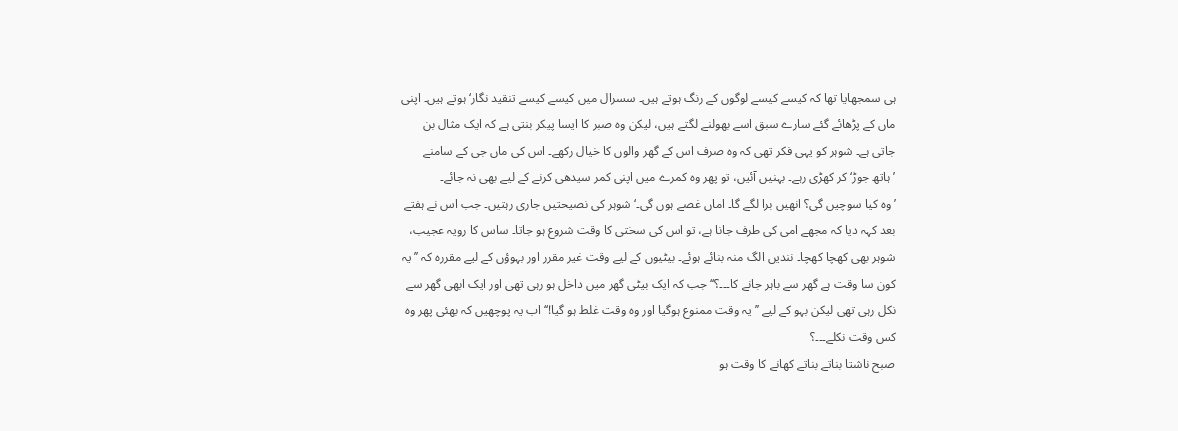ہی سمجھایا تھا کہ کیسے کیسے لوگوں کے رنگ ہوتے ہیں۔ سسرال میں کیسے کیسے تنقید نگار‘ ہوتے ہیں۔ اپنی ماں کے پڑھائے گئے سارے سبق اسے بھولنے لگتے ہیں، لیکن وہ صبر کا ایسا پیکر بنتی ہے کہ ایک مثال بن جاتی ہے۔ شوہر کو یہی فکر تھی کہ وہ صرف اس کے گھر والوں کا خیال رکھے۔ اس کی ماں جی کے سامنے ’ہاتھ جوڑ‘ کر کھڑی رہے۔ بہنیں آئیں، تو پھر وہ کمرے میں اپنی کمر سیدھی کرنے کے لیے بھی نہ جائے۔
’وہ کیا سوچیں گی؟ انھیں برا لگے گا۔ اماں غصے ہوں گی۔‘ شوہر کی نصیحتیں جاری رہتیں۔ جب اس نے ہفتے بعد کہہ دیا کہ مجھے امی کی طرف جانا ہے، تو اس کی سختی کا وقت شروع ہو جاتا۔ ساس کا رویہ عجیب، شوہر بھی کھچا کھچا۔ نندیں الگ منہ بنائے ہوئے۔ بیٹیوں کے لیے وقت غیر مقرر اور بہوؤں کے لیے مقررہ کہ ’’یہ کون سا وقت ہے گھر سے باہر جانے کا۔۔۔؟‘‘ جب کہ ایک بیٹی گھر میں داخل ہو رہی تھی اور ایک ابھی گھر سے نکل رہی تھی لیکن بہو کے لیے ’’یہ وقت ممنوع ہوگیا اور وہ وقت غلط ہو گیا!‘‘ اب یہ پوچھیں کہ بھئی پھر وہ کس وقت نکلے۔۔۔؟
صبح ناشتا بناتے بناتے کھانے کا وقت ہو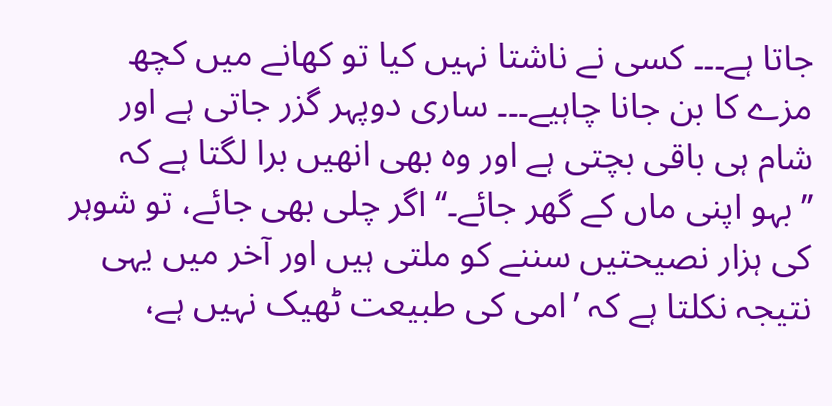جاتا ہے۔۔۔ کسی نے ناشتا نہیں کیا تو کھانے میں کچھ مزے کا بن جانا چاہیے۔۔۔ ساری دوپہر گزر جاتی ہے اور شام ہی باقی بچتی ہے اور وہ بھی انھیں برا لگتا ہے کہ ’’بہو اپنی ماں کے گھر جائے۔‘‘ اگر چلی بھی جائے، تو شوہر کی ہزار نصیحتیں سننے کو ملتی ہیں اور آخر میں یہی نتیجہ نکلتا ہے کہ ’امی کی طبیعت ٹھیک نہیں ہے،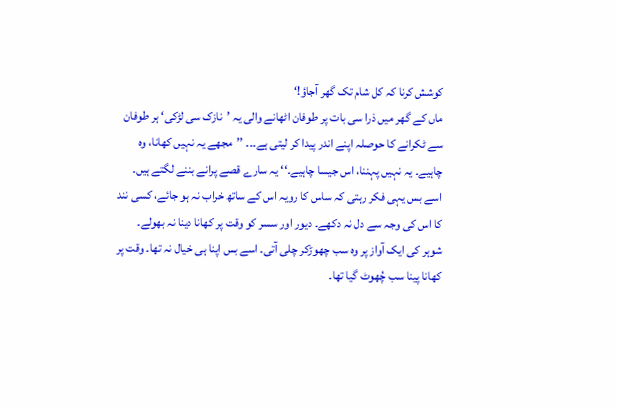کوشش کرنا کہ کل شام تک گھر آجاؤ!‘
ماں کے گھر میں ذرا سی بات پر طوفان اٹھانے والی یہ ’نازک سی لڑکی‘ ہر طوفان سے ٹکرانے کا حوصلہ اپنے اندر پیدا کر لیتی ہے۔۔۔ ’’مجھے یہ نہیں کھانا، وہ چاہیے۔ یہ نہیں پہننا، اس جیسا چاہیے۔‘‘ یہ سارے قصے پرانے بننے لگتے ہیں۔ اسے بس یہی فکر رہتی کہ ساس کا رویہ اس کے ساتھ خراب نہ ہو جائے، کسی نند کا اس کی وجہ سے دل نہ دکھے۔ دیور اور سسر کو وقت پر کھانا دینا نہ بھولے۔ شوہر کی ایک آواز پر وہ سب چھوڑکر چلی آتی۔ اسے بس اپنا ہی خیال نہ تھا۔ وقت پر کھانا پینا سب چُھوٹ گیا تھا۔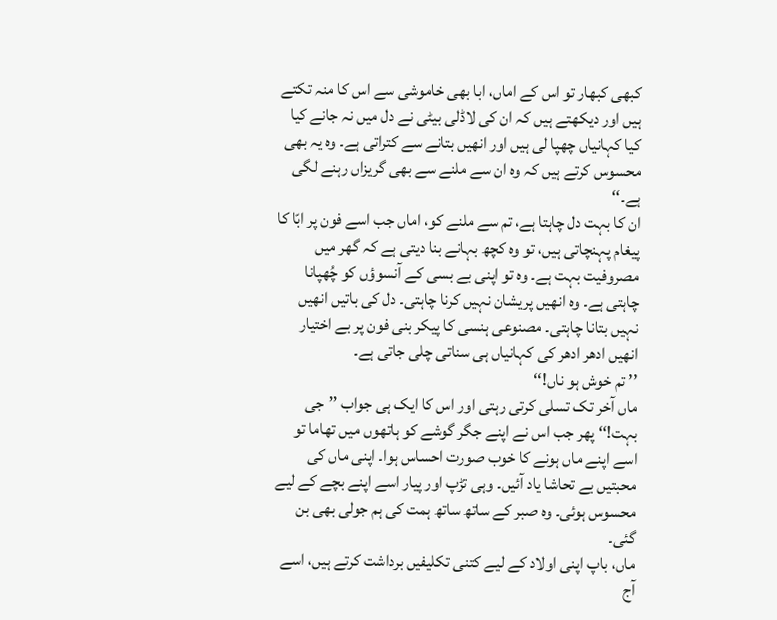کبھی کبھار تو اس کے اماں، ابا بھی خاموشی سے اس کا منہ تکتے ہیں اور دیکھتے ہیں کہ ان کی لاڈلی بیٹی نے دل میں نہ جانے کیا کیا کہانیاں چھپا لی ہیں اور انھیں بتانے سے کتراتی ہے۔ وہ یہ بھی محسوس کرتے ہیں کہ وہ ان سے ملنے سے بھی گریزاں رہنے لگی ہے۔‘‘
ان کا بہت دل چاہتا ہے، تم سے ملنے کو، اماں جب اسے فون پر ابّا کا پیغام پہنچاتی ہیں، تو وہ کچھ بہانے بنا دیتی ہے کہ گھر میں مصروفیت بہت ہے۔ وہ تو اپنی بے بسی کے آنسوؤں کو چُھپانا چاہتی ہے۔ وہ انھیں پریشان نہیں کرنا چاہتی۔ دل کی باتیں انھیں نہیں بتانا چاہتی۔ مصنوعی ہنسی کا پیکر بنی فون پر بے اختیار انھیں ادھر ادھر کی کہانیاں ہی سناتی چلی جاتی ہے۔
’’ تم خوش ہو ناں!‘‘
ماں آخر تک تسلی کرتی رہتی اور اس کا ایک ہی جواب ’’جی بہت!‘‘ پھر جب اس نے اپنے جگر گوشے کو ہاتھوں میں تھاما تو اسے اپنے ماں ہونے کا خوب صورت احساس ہوا۔ اپنی ماں کی محبتیں بے تحاشا یاد آئیں۔ وہی تڑپ اور پیار اسے اپنے بچے کے لیے محسوس ہوئی۔ وہ صبر کے ساتھ ساتھ ہمت کی ہم جولی بھی بن گئی۔
ماں، باپ اپنی اولاد کے لیے کتنی تکلیفیں برداشت کرتے ہیں، اسے آج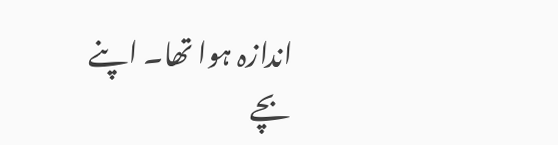اندازہ ہوا تھا۔ اپنے بچے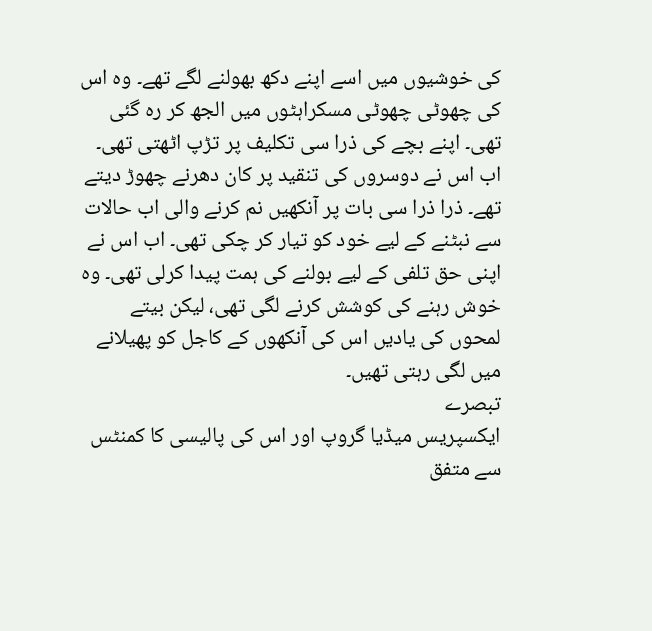کی خوشیوں میں اسے اپنے دکھ بھولنے لگے تھے۔ وہ اس کی چھوٹی چھوٹی مسکراہٹوں میں الجھ کر رہ گئی تھی۔ اپنے بچے کی ذرا سی تکلیف پر تڑپ اٹھتی تھی۔ اب اس نے دوسروں کی تنقید پر کان دھرنے چھوڑ دیتے تھے۔ ذرا ذرا سی بات پر آنکھیں نم کرنے والی اب حالات سے نبٹنے کے لیے خود کو تیار کر چکی تھی۔ اب اس نے اپنی حق تلفی کے لیے بولنے کی ہمت پیدا کرلی تھی۔ وہ خوش رہنے کی کوشش کرنے لگی تھی، لیکن بیتے لمحوں کی یادیں اس کی آنکھوں کے کاجل کو پھیلانے میں لگی رہتی تھیں۔
تبصرے
ایکسپریس میڈیا گروپ اور اس کی پالیسی کا کمنٹس سے متفق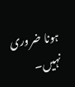ہونا ضروری نہیں۔